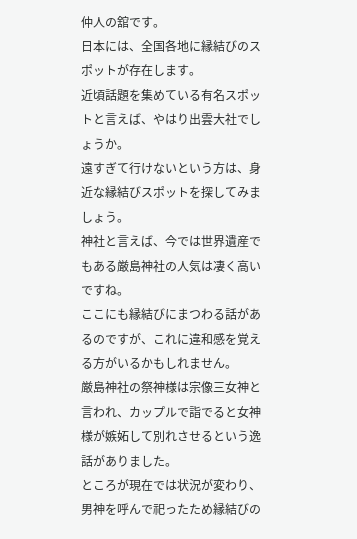仲人の舘です。
日本には、全国各地に縁結びのスポットが存在します。
近頃話題を集めている有名スポットと言えば、やはり出雲大社でしょうか。
遠すぎて行けないという方は、身近な縁結びスポットを探してみましょう。
神社と言えば、今では世界遺産でもある厳島神社の人気は凄く高いですね。
ここにも縁結びにまつわる話があるのですが、これに違和感を覚える方がいるかもしれません。
厳島神社の祭神様は宗像三女神と言われ、カップルで詣でると女神様が嫉妬して別れさせるという逸話がありました。
ところが現在では状況が変わり、男神を呼んで祀ったため縁結びの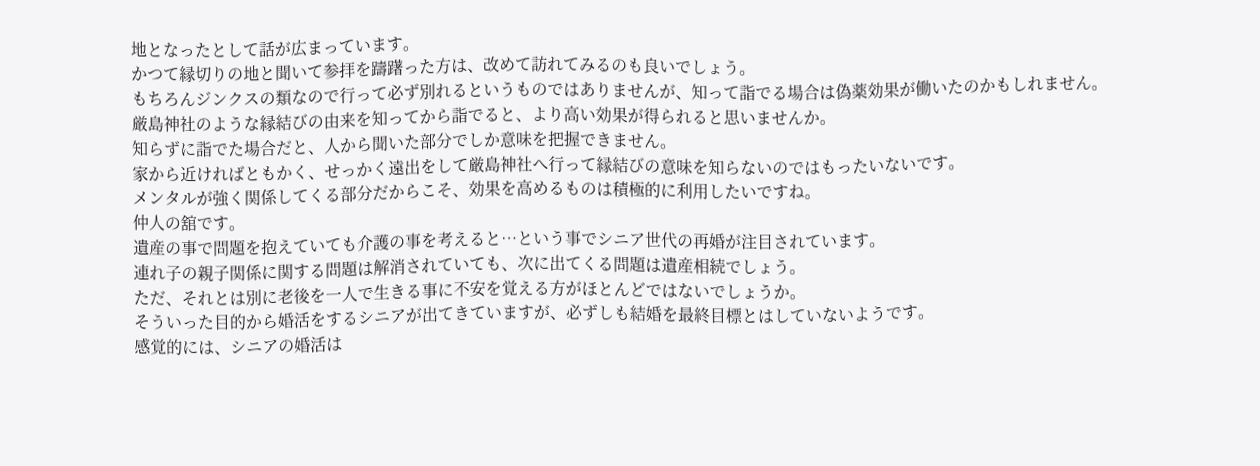地となったとして話が広まっています。
かつて縁切りの地と聞いて参拝を躊躇った方は、改めて訪れてみるのも良いでしょう。
もちろんジンクスの類なので行って必ず別れるというものではありませんが、知って詣でる場合は偽薬効果が働いたのかもしれません。
厳島神社のような縁結びの由来を知ってから詣でると、より高い効果が得られると思いませんか。
知らずに詣でた場合だと、人から聞いた部分でしか意味を把握できません。
家から近ければともかく、せっかく遠出をして厳島神社へ行って縁結びの意味を知らないのではもったいないです。
メンタルが強く関係してくる部分だからこそ、効果を高めるものは積極的に利用したいですね。
仲人の舘です。
遺産の事で問題を抱えていても介護の事を考えると…という事でシニア世代の再婚が注目されています。
連れ子の親子関係に関する問題は解消されていても、次に出てくる問題は遺産相続でしょう。
ただ、それとは別に老後を一人で生きる事に不安を覚える方がほとんどではないでしょうか。
そういった目的から婚活をするシニアが出てきていますが、必ずしも結婚を最終目標とはしていないようです。
感覚的には、シニアの婚活は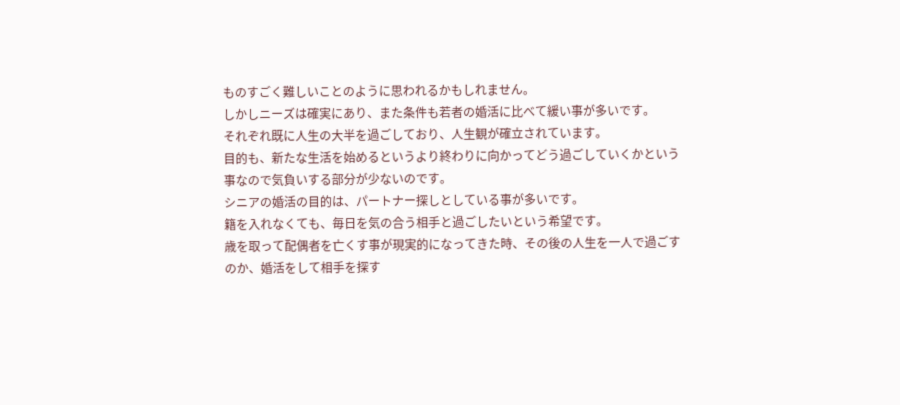ものすごく難しいことのように思われるかもしれません。
しかしニーズは確実にあり、また条件も若者の婚活に比べて緩い事が多いです。
それぞれ既に人生の大半を過ごしており、人生観が確立されています。
目的も、新たな生活を始めるというより終わりに向かってどう過ごしていくかという事なので気負いする部分が少ないのです。
シニアの婚活の目的は、パートナー探しとしている事が多いです。
籍を入れなくても、毎日を気の合う相手と過ごしたいという希望です。
歳を取って配偶者を亡くす事が現実的になってきた時、その後の人生を一人で過ごすのか、婚活をして相手を探す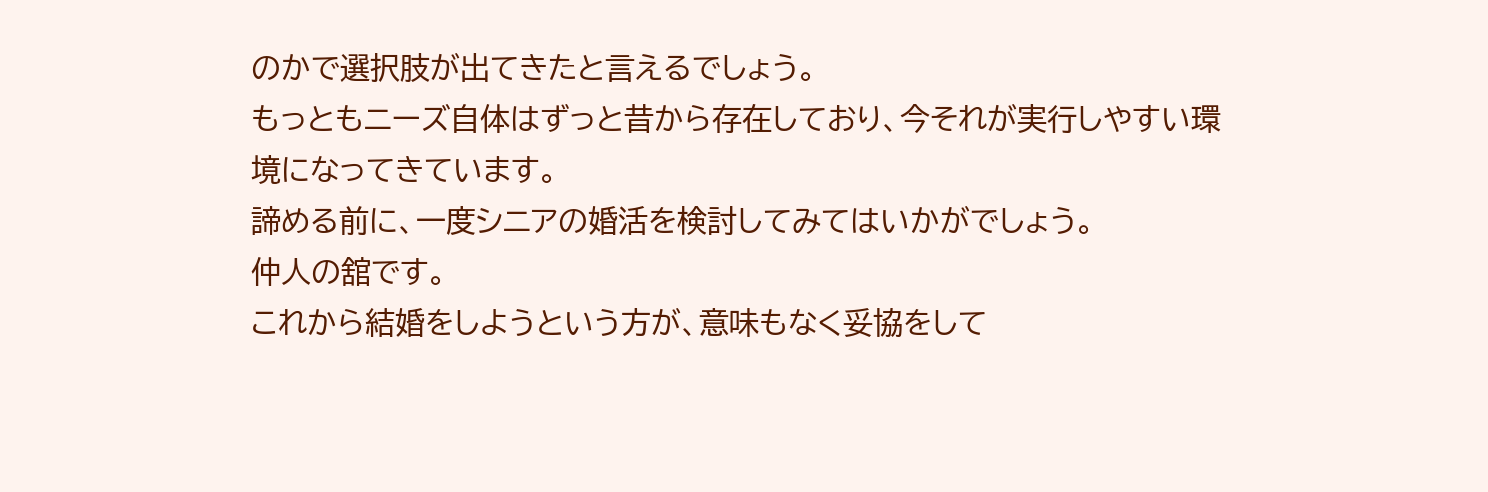のかで選択肢が出てきたと言えるでしょう。
もっともニーズ自体はずっと昔から存在しており、今それが実行しやすい環境になってきています。
諦める前に、一度シニアの婚活を検討してみてはいかがでしょう。
仲人の舘です。
これから結婚をしようという方が、意味もなく妥協をして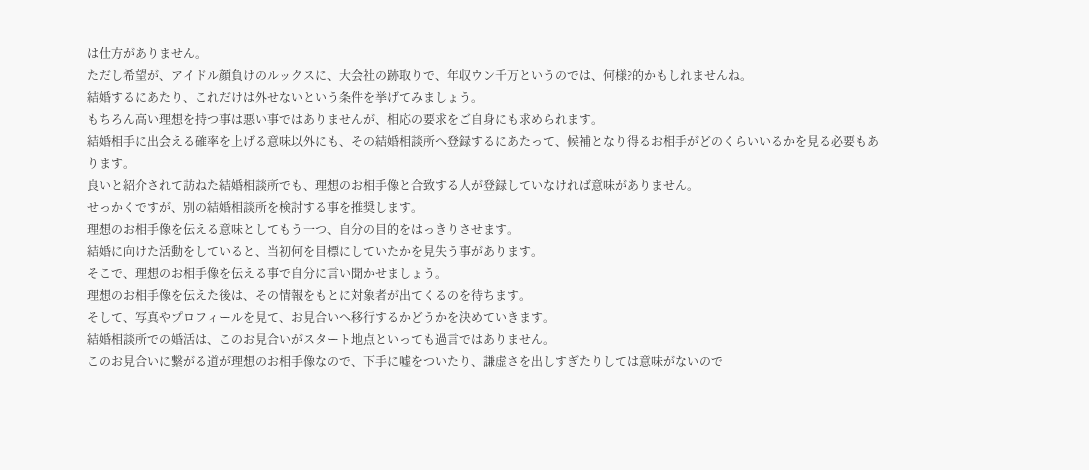は仕方がありません。
ただし希望が、アイドル顔負けのルックスに、大会社の跡取りで、年収ウン千万というのでは、何様?的かもしれませんね。
結婚するにあたり、これだけは外せないという条件を挙げてみましょう。
もちろん高い理想を持つ事は悪い事ではありませんが、相応の要求をご自身にも求められます。
結婚相手に出会える確率を上げる意味以外にも、その結婚相談所へ登録するにあたって、候補となり得るお相手がどのくらいいるかを見る必要もあります。
良いと紹介されて訪ねた結婚相談所でも、理想のお相手像と合致する人が登録していなければ意味がありません。
せっかくですが、別の結婚相談所を検討する事を推奨します。
理想のお相手像を伝える意味としてもう一つ、自分の目的をはっきりさせます。
結婚に向けた活動をしていると、当初何を目標にしていたかを見失う事があります。
そこで、理想のお相手像を伝える事で自分に言い聞かせましょう。
理想のお相手像を伝えた後は、その情報をもとに対象者が出てくるのを待ちます。
そして、写真やプロフィールを見て、お見合いへ移行するかどうかを決めていきます。
結婚相談所での婚活は、このお見合いがスタート地点といっても過言ではありません。
このお見合いに繋がる道が理想のお相手像なので、下手に嘘をついたり、謙虚さを出しすぎたりしては意味がないので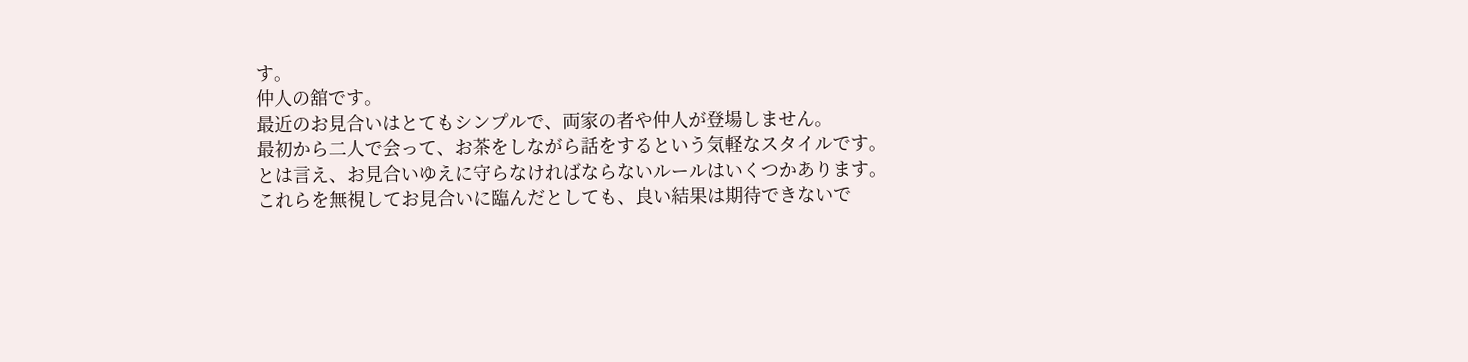す。
仲人の舘です。
最近のお見合いはとてもシンプルで、両家の者や仲人が登場しません。
最初から二人で会って、お茶をしながら話をするという気軽なスタイルです。
とは言え、お見合いゆえに守らなければならないルールはいくつかあります。
これらを無視してお見合いに臨んだとしても、良い結果は期待できないで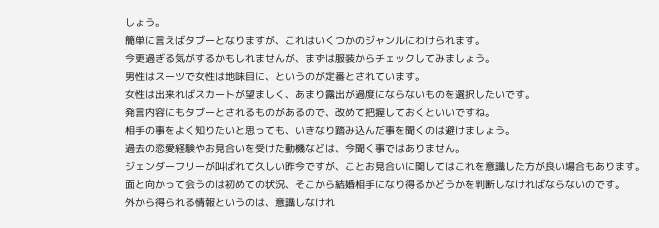しょう。
簡単に言えばタブーとなりますが、これはいくつかのジャンルにわけられます。
今更過ぎる気がするかもしれませんが、まずは服装からチェックしてみましょう。
男性はスーツで女性は地味目に、というのが定番とされています。
女性は出来ればスカートが望ましく、あまり露出が過度にならないものを選択したいです。
発言内容にもタブーとされるものがあるので、改めて把握しておくといいですね。
相手の事をよく知りたいと思っても、いきなり踏み込んだ事を聞くのは避けましょう。
過去の恋愛経験やお見合いを受けた動機などは、今聞く事ではありません。
ジェンダーフリーが叫ばれて久しい昨今ですが、ことお見合いに関してはこれを意識した方が良い場合もあります。
面と向かって会うのは初めての状況、そこから結婚相手になり得るかどうかを判断しなければならないのです。
外から得られる情報というのは、意識しなけれ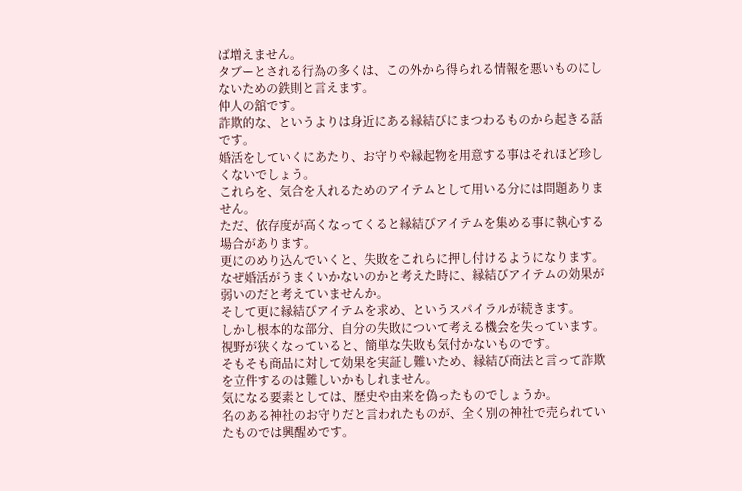ば増えません。
タブーとされる行為の多くは、この外から得られる情報を悪いものにしないための鉄則と言えます。
仲人の舘です。
詐欺的な、というよりは身近にある縁結びにまつわるものから起きる話です。
婚活をしていくにあたり、お守りや縁起物を用意する事はそれほど珍しくないでしょう。
これらを、気合を入れるためのアイテムとして用いる分には問題ありません。
ただ、依存度が高くなってくると縁結びアイテムを集める事に執心する場合があります。
更にのめり込んでいくと、失敗をこれらに押し付けるようになります。
なぜ婚活がうまくいかないのかと考えた時に、縁結びアイテムの効果が弱いのだと考えていませんか。
そして更に縁結びアイテムを求め、というスパイラルが続きます。
しかし根本的な部分、自分の失敗について考える機会を失っています。
視野が狭くなっていると、簡単な失敗も気付かないものです。
そもそも商品に対して効果を実証し難いため、縁結び商法と言って詐欺を立件するのは難しいかもしれません。
気になる要素としては、歴史や由来を偽ったものでしょうか。
名のある神社のお守りだと言われたものが、全く別の神社で売られていたものでは興醒めです。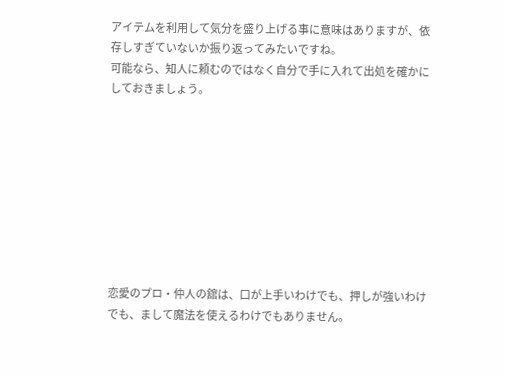アイテムを利用して気分を盛り上げる事に意味はありますが、依存しすぎていないか振り返ってみたいですね。
可能なら、知人に頼むのではなく自分で手に入れて出処を確かにしておきましょう。









恋愛のプロ・仲人の舘は、口が上手いわけでも、押しが強いわけでも、まして魔法を使えるわけでもありません。